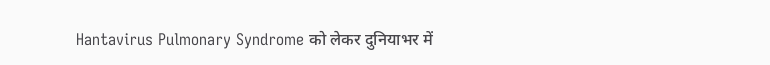Hantavirus Pulmonary Syndrome को लेकर दुनियाभर में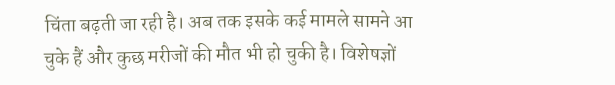चिंता बढ़ती जा रही है। अब तक इसके कई मामले सामने आ चुके हैं और कुछ मरीजों की मौत भी हो चुकी है। विशेषज्ञों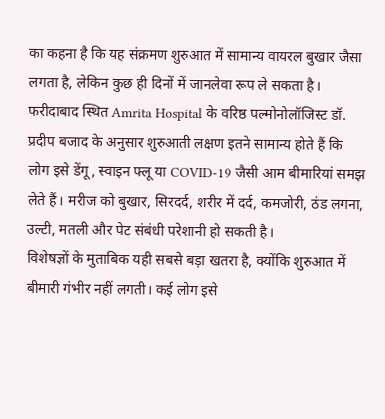का कहना है कि यह संक्रमण शुरुआत में सामान्य वायरल बुखार जैसा लगता है, लेकिन कुछ ही दिनों में जानलेवा रूप ले सकता है।
फरीदाबाद स्थित Amrita Hospital के वरिष्ठ पल्मोनोलॉजिस्ट डॉ. प्रदीप बजाद के अनुसार शुरुआती लक्षण इतने सामान्य होते हैं कि लोग इसे डेंगू, स्वाइन फ्लू या COVID-19 जैसी आम बीमारियां समझ लेते हैं। मरीज को बुखार, सिरदर्द, शरीर में दर्द, कमजोरी, ठंड लगना, उल्टी, मतली और पेट संबंधी परेशानी हो सकती है।
विशेषज्ञों के मुताबिक यही सबसे बड़ा खतरा है, क्योंकि शुरुआत में बीमारी गंभीर नहीं लगती। कई लोग इसे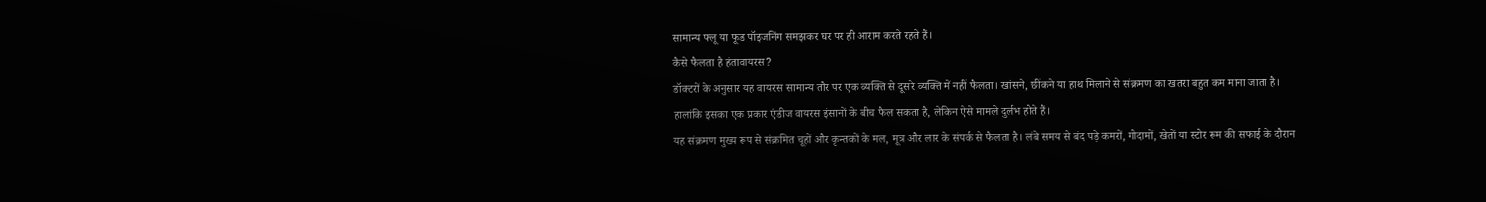सामान्य फ्लू या फूड पॉइजनिंग समझकर घर पर ही आराम करते रहते हैं।
कैसे फैलता है हंतावायरस?
डॉक्टरों के अनुसार यह वायरस सामान्य तौर पर एक व्यक्ति से दूसरे व्यक्ति में नहीं फैलता। खांसने, छींकने या हाथ मिलाने से संक्रमण का खतरा बहुत कम माना जाता है। हालांकि इसका एक प्रकार एंडीज वायरस इंसानों के बीच फैल सकता है, लेकिन ऐसे मामले दुर्लभ होते हैं।
यह संक्रमण मुख्य रूप से संक्रमित चूहों और कृन्तकों के मल, मूत्र और लार के संपर्क से फैलता है। लंबे समय से बंद पड़े कमरों, गोदामों, खेतों या स्टोर रूम की सफाई के दौरान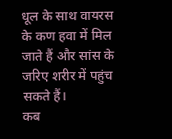धूल के साथ वायरस के कण हवा में मिल जाते हैं और सांस के जरिए शरीर में पहुंच सकते हैं।
कब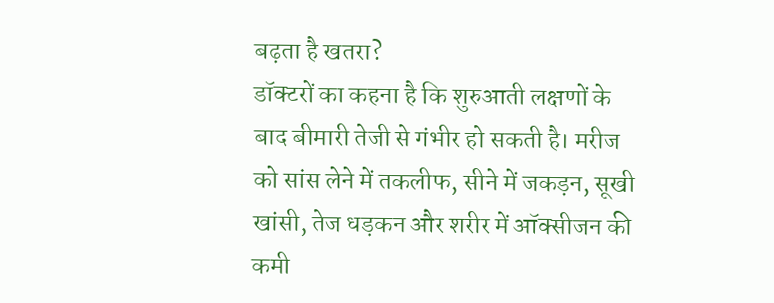बढ़ता है खतरा?
डॉक्टरों का कहना है कि शुरुआती लक्षणों के बाद बीमारी तेजी से गंभीर हो सकती है। मरीज को सांस लेने में तकलीफ, सीने में जकड़न, सूखी खांसी, तेज धड़कन और शरीर में ऑक्सीजन की कमी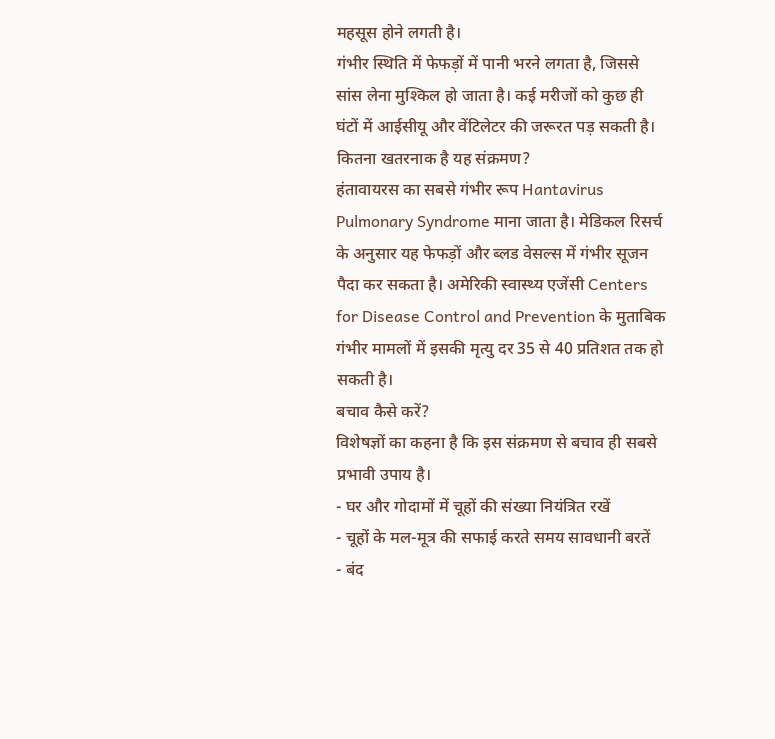महसूस होने लगती है।
गंभीर स्थिति में फेफड़ों में पानी भरने लगता है, जिससे सांस लेना मुश्किल हो जाता है। कई मरीजों को कुछ ही घंटों में आईसीयू और वेंटिलेटर की जरूरत पड़ सकती है।
कितना खतरनाक है यह संक्रमण?
हंतावायरस का सबसे गंभीर रूप Hantavirus Pulmonary Syndrome माना जाता है। मेडिकल रिसर्च के अनुसार यह फेफड़ों और ब्लड वेसल्स में गंभीर सूजन पैदा कर सकता है। अमेरिकी स्वास्थ्य एजेंसी Centers for Disease Control and Prevention के मुताबिक गंभीर मामलों में इसकी मृत्यु दर 35 से 40 प्रतिशत तक हो सकती है।
बचाव कैसे करें?
विशेषज्ञों का कहना है कि इस संक्रमण से बचाव ही सबसे प्रभावी उपाय है।
- घर और गोदामों में चूहों की संख्या नियंत्रित रखें
- चूहों के मल-मूत्र की सफाई करते समय सावधानी बरतें
- बंद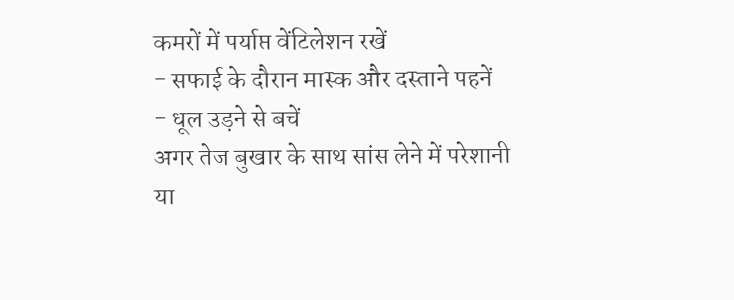कमरों में पर्याप्त वेंटिलेशन रखें
- सफाई के दौरान मास्क और दस्ताने पहनें
- धूल उड़ने से बचें
अगर तेज बुखार के साथ सांस लेने में परेशानी या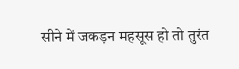सीने में जकड़न महसूस हो तो तुरंत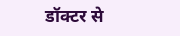डॉक्टर से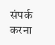संपर्क करना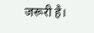जरूरी है।